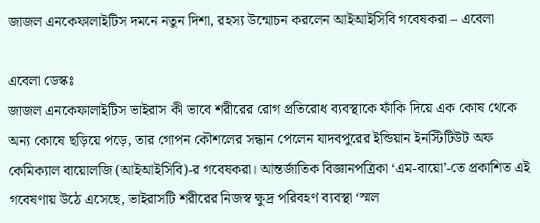জাজল এনকেফালাইটিস দমনে নতুন দিশা, রহস্য উন্মোচন করলেন আইআইসিবি গবেষকরা – এবেলা

এবেলা ডেস্কঃ
জাজল এনকেফালাইটিস ভাইরাস কী ভাবে শরীরের রোগ প্রতিরোধ ব্যবস্থাকে ফাঁকি দিয়ে এক কোষ থেকে অন্য কোষে ছড়িয়ে পড়ে, তার গোপন কৌশলের সন্ধান পেলেন যাদবপুরের ইন্ডিয়ান ইনস্টিটিউট অফ কেমিক্যাল বায়োলজি (আইআইসিবি)-র গবেষকরা। আন্তর্জাতিক বিজ্ঞানপত্রিকা ‘এম-বায়ো’-তে প্রকাশিত এই গবেষণায় উঠে এসেছে, ভাইরাসটি শরীরের নিজস্ব ক্ষুদ্র পরিবহণ ব্যবস্থা ‘স্মল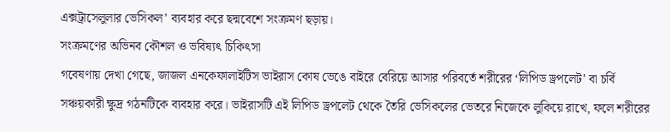এক্সট্রাসেলুলার ভেসিকল’ ব্যবহার করে ছদ্মবেশে সংক্রমণ ছড়ায়।
সংক্রমণের অভিনব কৌশল ও ভবিষ্যৎ চিকিৎসা
গবেষণায় দেখা গেছে, জাজল এনকেফালাইটিস ভাইরাস কোষ ভেঙে বাইরে বেরিয়ে আসার পরিবর্তে শরীরের ‘লিপিড ড্রপলেট’ বা চর্বি সঞ্চয়কারী ক্ষুদ্র গঠনটিকে ব্যবহার করে। ভাইরাসটি এই লিপিড ড্রপলেট থেকে তৈরি ভেসিকলের ভেতরে নিজেকে লুকিয়ে রাখে, ফলে শরীরের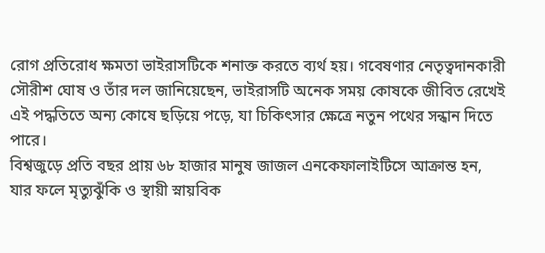রোগ প্রতিরোধ ক্ষমতা ভাইরাসটিকে শনাক্ত করতে ব্যর্থ হয়। গবেষণার নেতৃত্বদানকারী সৌরীশ ঘোষ ও তাঁর দল জানিয়েছেন, ভাইরাসটি অনেক সময় কোষকে জীবিত রেখেই এই পদ্ধতিতে অন্য কোষে ছড়িয়ে পড়ে, যা চিকিৎসার ক্ষেত্রে নতুন পথের সন্ধান দিতে পারে।
বিশ্বজুড়ে প্রতি বছর প্রায় ৬৮ হাজার মানুষ জাজল এনকেফালাইটিসে আক্রান্ত হন, যার ফলে মৃত্যুঝুঁকি ও স্থায়ী স্নায়বিক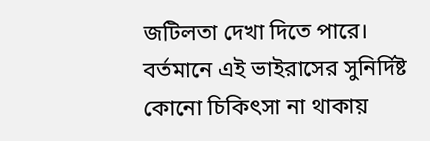জটিলতা দেখা দিতে পারে। বর্তমানে এই ভাইরাসের সুনির্দিষ্ট কোনো চিকিৎসা না থাকায়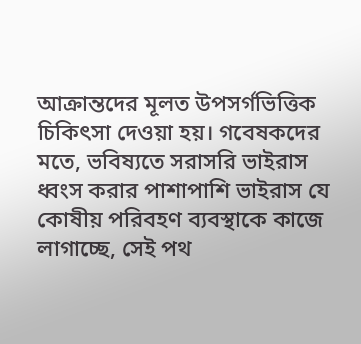আক্রান্তদের মূলত উপসর্গভিত্তিক চিকিৎসা দেওয়া হয়। গবেষকদের মতে, ভবিষ্যতে সরাসরি ভাইরাস ধ্বংস করার পাশাপাশি ভাইরাস যে কোষীয় পরিবহণ ব্যবস্থাকে কাজে লাগাচ্ছে, সেই পথ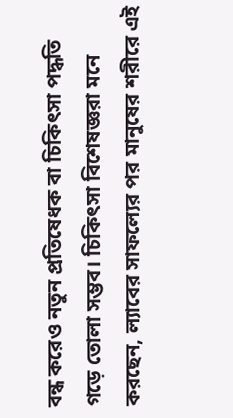বন্ধ করেও নতুন প্রতিষেধক বা চিকিৎসা পদ্ধতি গড়ে তোলা সম্ভব। চিকিৎসা বিশেষজ্ঞরা মনে করছেন, ল্যাবের সাফল্যের পর মানুষের শরীরে এই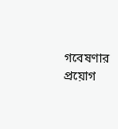গবেষণার প্রয়োগ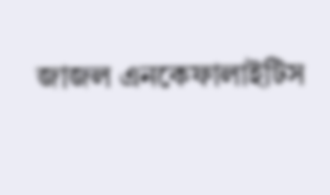জাজল এনকেফালাইটিস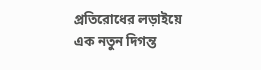প্রতিরোধের লড়াইয়ে এক নতুন দিগন্ত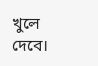খুলে দেবে।